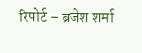रिपोर्ट – ब्रजेश शर्मा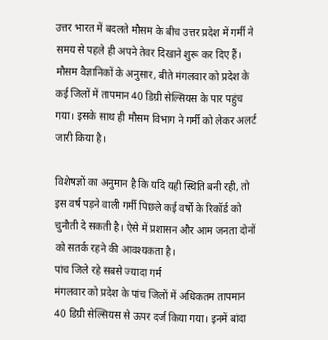उत्तर भारत में बदलते मौसम के बीच उत्तर प्रदेश में गर्मी ने समय से पहले ही अपने तेवर दिखाने शुरू कर दिए हैं। मौसम वैज्ञानिकों के अनुसार, बीते मंगलवार को प्रदेश के कई जिलों में तापमान 40 डिग्री सेल्सियस के पार पहुंच गया। इसके साथ ही मौसम विभाग ने गर्मी को लेकर अलर्ट जारी किया है।

विशेषज्ञों का अनुमान है कि यदि यही स्थिति बनी रही, तो इस वर्ष पड़ने वाली गर्मी पिछले कई वर्षों के रिकॉर्ड को चुनौती दे सकती है। ऐसे में प्रशासन और आम जनता दोनों को सतर्क रहने की आवश्यकता है।
पांच जिले रहे सबसे ज्यादा गर्म
मंगलवार को प्रदेश के पांच जिलों में अधिकतम तापमान 40 डिग्री सेल्सियस से ऊपर दर्ज किया गया। इनमें बांदा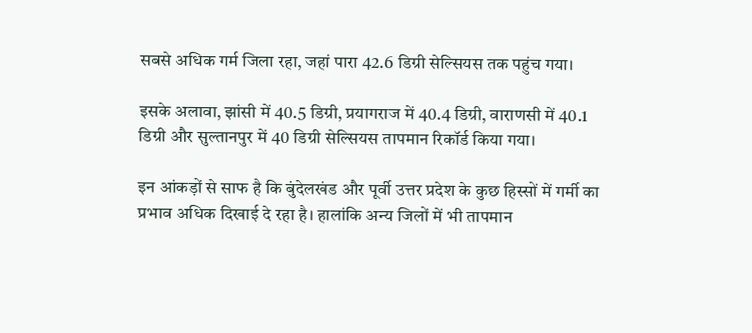सबसे अधिक गर्म जिला रहा, जहां पारा 42.6 डिग्री सेल्सियस तक पहुंच गया।

इसके अलावा, झांसी में 40.5 डिग्री, प्रयागराज में 40.4 डिग्री, वाराणसी में 40.1 डिग्री और सुल्तानपुर में 40 डिग्री सेल्सियस तापमान रिकॉर्ड किया गया।

इन आंकड़ों से साफ है कि बुंदेलखंड और पूर्वी उत्तर प्रदेश के कुछ हिस्सों में गर्मी का प्रभाव अधिक दिखाई दे रहा है। हालांकि अन्य जिलों में भी तापमान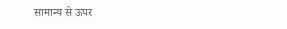सामान्य से ऊपर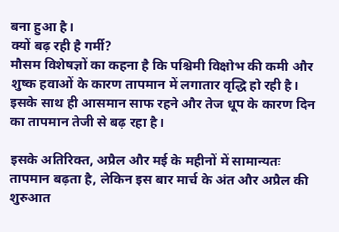बना हुआ है।
क्यों बढ़ रही है गर्मी?
मौसम विशेषज्ञों का कहना है कि पश्चिमी विक्षोभ की कमी और शुष्क हवाओं के कारण तापमान में लगातार वृद्धि हो रही है। इसके साथ ही आसमान साफ रहने और तेज धूप के कारण दिन का तापमान तेजी से बढ़ रहा है।

इसके अतिरिक्त, अप्रैल और मई के महीनों में सामान्यतः तापमान बढ़ता है, लेकिन इस बार मार्च के अंत और अप्रैल की शुरुआत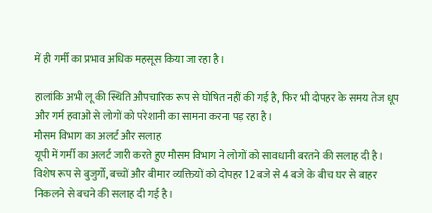में ही गर्मी का प्रभाव अधिक महसूस किया जा रहा है।

हालांकि अभी लू की स्थिति औपचारिक रूप से घोषित नहीं की गई है, फिर भी दोपहर के समय तेज धूप और गर्म हवाओं से लोगों को परेशानी का सामना करना पड़ रहा है।
मौसम विभाग का अलर्ट और सलाह
यूपी में गर्मी का अलर्ट जारी करते हुए मौसम विभाग ने लोगों को सावधानी बरतने की सलाह दी है। विशेष रूप से बुजुर्गों, बच्चों और बीमार व्यक्तियों को दोपहर 12 बजे से 4 बजे के बीच घर से बाहर निकलने से बचने की सलाह दी गई है।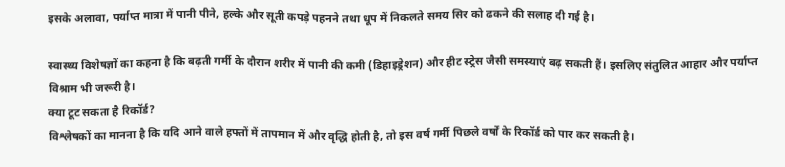इसके अलावा, पर्याप्त मात्रा में पानी पीने, हल्के और सूती कपड़े पहनने तथा धूप में निकलते समय सिर को ढकने की सलाह दी गई है।

स्वास्थ्य विशेषज्ञों का कहना है कि बढ़ती गर्मी के दौरान शरीर में पानी की कमी (डिहाइड्रेशन) और हीट स्ट्रेस जैसी समस्याएं बढ़ सकती हैं। इसलिए संतुलित आहार और पर्याप्त विश्राम भी जरूरी है।
क्या टूट सकता है रिकॉर्ड?
विश्लेषकों का मानना है कि यदि आने वाले हफ्तों में तापमान में और वृद्धि होती है, तो इस वर्ष गर्मी पिछले वर्षों के रिकॉर्ड को पार कर सकती है।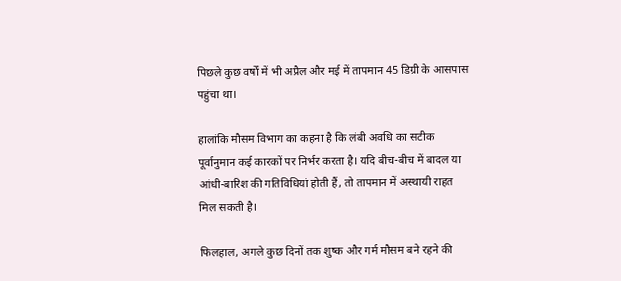पिछले कुछ वर्षों में भी अप्रैल और मई में तापमान 45 डिग्री के आसपास पहुंचा था।

हालांकि मौसम विभाग का कहना है कि लंबी अवधि का सटीक पूर्वानुमान कई कारकों पर निर्भर करता है। यदि बीच-बीच में बादल या आंधी-बारिश की गतिविधियां होती हैं, तो तापमान में अस्थायी राहत मिल सकती है।

फिलहाल, अगले कुछ दिनों तक शुष्क और गर्म मौसम बने रहने की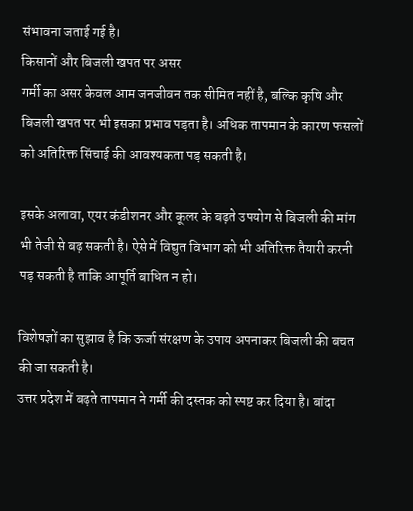संभावना जताई गई है।
किसानों और बिजली खपत पर असर
गर्मी का असर केवल आम जनजीवन तक सीमित नहीं है, बल्कि कृषि और बिजली खपत पर भी इसका प्रभाव पड़ता है। अधिक तापमान के कारण फसलों को अतिरिक्त सिंचाई की आवश्यकता पड़ सकती है।

इसके अलावा, एयर कंडीशनर और कूलर के बढ़ते उपयोग से बिजली की मांग भी तेजी से बढ़ सकती है। ऐसे में विद्युत विभाग को भी अतिरिक्त तैयारी करनी पड़ सकती है ताकि आपूर्ति बाधित न हो।

विशेषज्ञों का सुझाव है कि ऊर्जा संरक्षण के उपाय अपनाकर बिजली की बचत की जा सकती है।
उत्तर प्रदेश में बढ़ते तापमान ने गर्मी की दस्तक को स्पष्ट कर दिया है। बांदा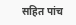सहित पांच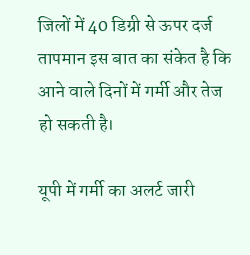जिलों में 40 डिग्री से ऊपर दर्ज तापमान इस बात का संकेत है कि आने वाले दिनों में गर्मी और तेज हो सकती है।

यूपी में गर्मी का अलर्ट जारी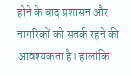होने के बाद प्रशासन और नागरिकों को सतर्क रहने की आवश्यकता है। हालांकि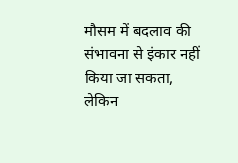मौसम में बदलाव की संभावना से इंकार नहीं किया जा सकता, लेकिन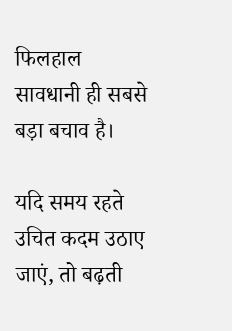फिलहाल सावधानी ही सबसे बड़ा बचाव है।

यदि समय रहते उचित कदम उठाए जाएं, तो बढ़ती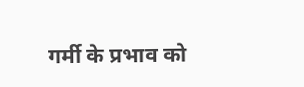गर्मी के प्रभाव को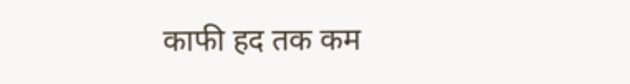काफी हद तक कम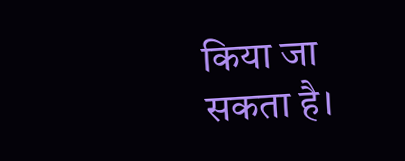किया जा सकता है।